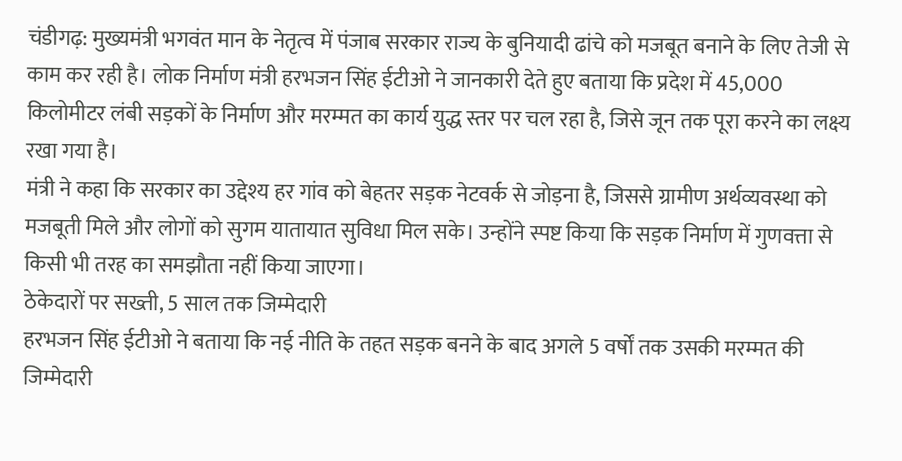चंडीगढ़: मुख्यमंत्री भगवंत मान के नेतृत्व में पंजाब सरकार राज्य के बुनियादी ढांचे को मजबूत बनाने के लिए तेजी से काम कर रही है। लोक निर्माण मंत्री हरभजन सिंह ईटीओ ने जानकारी देते हुए बताया कि प्रदेश में 45,000 किलोमीटर लंबी सड़कों के निर्माण और मरम्मत का कार्य युद्ध स्तर पर चल रहा है, जिसे जून तक पूरा करने का लक्ष्य रखा गया है।
मंत्री ने कहा कि सरकार का उद्देश्य हर गांव को बेहतर सड़क नेटवर्क से जोड़ना है, जिससे ग्रामीण अर्थव्यवस्था को मजबूती मिले और लोगों को सुगम यातायात सुविधा मिल सके। उन्होंने स्पष्ट किया कि सड़क निर्माण में गुणवत्ता से किसी भी तरह का समझौता नहीं किया जाएगा।
ठेकेदारों पर सख्ती, 5 साल तक जिम्मेदारी
हरभजन सिंह ईटीओ ने बताया कि नई नीति के तहत सड़क बनने के बाद अगले 5 वर्षों तक उसकी मरम्मत की जिम्मेदारी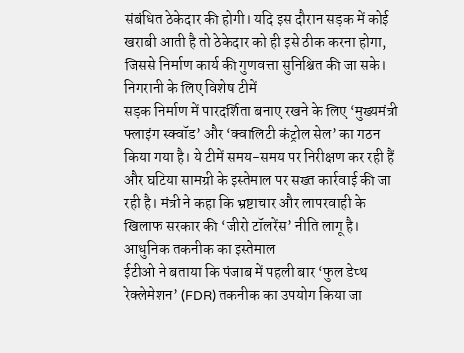संबंधित ठेकेदार की होगी। यदि इस दौरान सड़क में कोई खराबी आती है तो ठेकेदार को ही इसे ठीक करना होगा, जिससे निर्माण कार्य की गुणवत्ता सुनिश्चित की जा सके।
निगरानी के लिए विशेष टीमें
सड़क निर्माण में पारदर्शिता बनाए रखने के लिए ‘मुख्यमंत्री फ्लाइंग स्क्वॉड’ और ‘क्वालिटी कंट्रोल सेल’ का गठन किया गया है। ये टीमें समय-समय पर निरीक्षण कर रही हैं और घटिया सामग्री के इस्तेमाल पर सख्त कार्रवाई की जा रही है। मंत्री ने कहा कि भ्रष्टाचार और लापरवाही के खिलाफ सरकार की ‘जीरो टॉलरेंस’ नीति लागू है।
आधुनिक तकनीक का इस्तेमाल
ईटीओ ने बताया कि पंजाब में पहली बार ‘फुल डेप्थ रेक्लेमेशन’ (FDR) तकनीक का उपयोग किया जा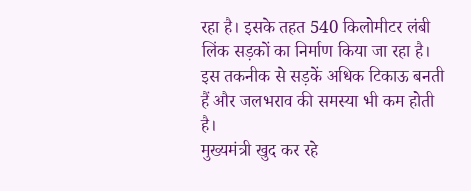रहा है। इसके तहत 540 किलोमीटर लंबी लिंक सड़कों का निर्माण किया जा रहा है। इस तकनीक से सड़कें अधिक टिकाऊ बनती हैं और जलभराव की समस्या भी कम होती है।
मुख्यमंत्री खुद कर रहे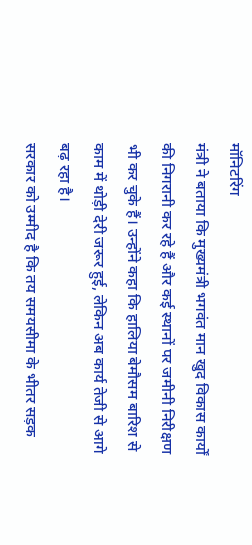मॉनिटरिंग
मंत्री ने बताया कि मुख्यमंत्री भगवंत मान खुद विकास कार्यों की निगरानी कर रहे हैं और कई स्थानों पर जमीनी निरीक्षण भी कर चुके हैं। उन्होंने कहा कि हालिया बेमौसम बारिश से काम में थोड़ी देरी जरूर हुई, लेकिन अब कार्य तेजी से आगे बढ़ रहा है।
सरकार को उम्मीद है कि तय समयसीमा के भीतर सड़क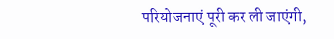परियोजनाएं पूरी कर ली जाएंगी,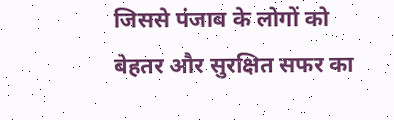जिससे पंजाब के लोगों को बेहतर और सुरक्षित सफर का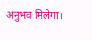अनुभव मिलेगा।